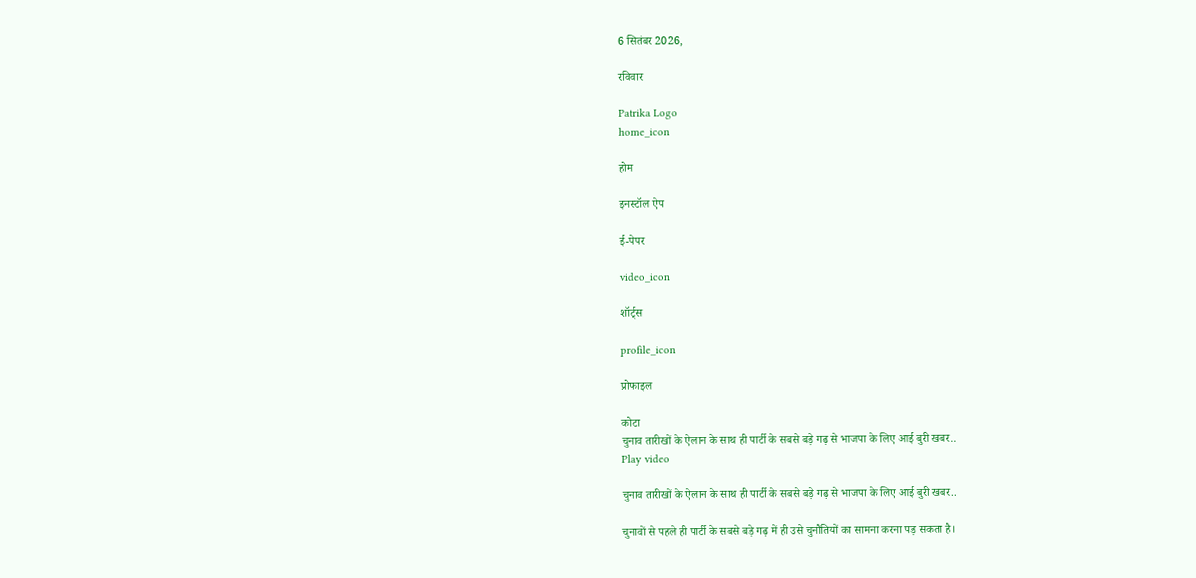6 सितंबर 2026,

रविवार

Patrika Logo
home_icon

होम

इनस्टॉल ऐप

ई-पेपर

video_icon

शॉर्ट्स

profile_icon

प्रोफाइल

कोटा
चुनाव तारीखों के ऐलान के साथ ही पार्टी के सबसे बड़े गढ़ से भाजपा के लिए आई बुरी खबर..
Play video

चुनाव तारीखों के ऐलान के साथ ही पार्टी के सबसे बड़े गढ़ से भाजपा के लिए आई बुरी खबर..

चुनावों से पहले ही पार्टी के सबसे बड़े गढ़ में ही उसे चुनौतियों का सामना करना पड़ सकता है।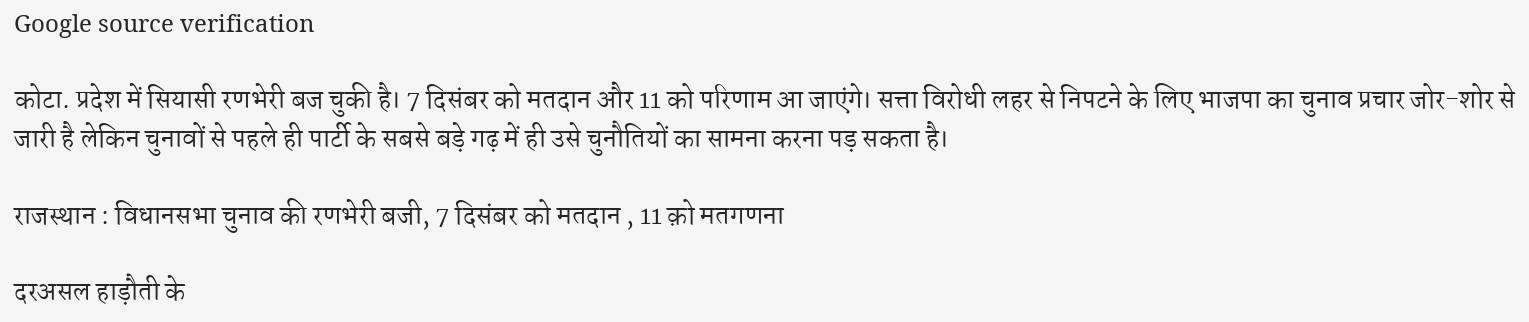Google source verification

कोटा. प्रदेश में सियासी रणभेरी बज चुकी है। 7 दिसंबर को मतदान और 11 को परिणाम आ जाएंगे। सत्ता विरोधी लहर से निपटने के लिए भाजपा का चुनाव प्रचार जोर-शोर से जारी है लेकिन चुनावों से पहले ही पार्टी के सबसे बड़े गढ़ में ही उसे चुनौतियों का सामना करना पड़ सकता है।

राजस्थान : विधानसभा चुनाव की रणभेरी बजी, 7 दिसंबर को मतदान , 11 क़ो मतगणना

दरअसल हाड़ौती के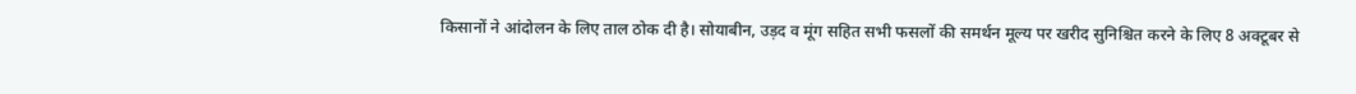किसानों ने आंदोलन के लिए ताल ठोक दी है। सोयाबीन, उड़द व मूंग सहित सभी फसलों की समर्थन मूल्य पर खरीद सुनिश्चित करने के लिए 8 अक्टूबर से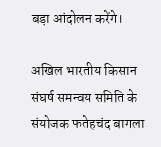बड़ा आंदोलन करेंगे।

अखिल भारतीय किसान संघर्ष समन्वय समिति के संयोजक फतेहचंद बागला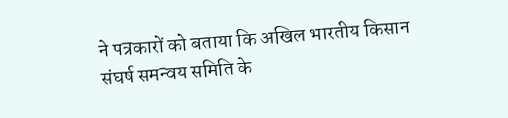ने पत्रकारों को बताया कि अखिल भारतीय किसान संघर्ष समन्वय समिति के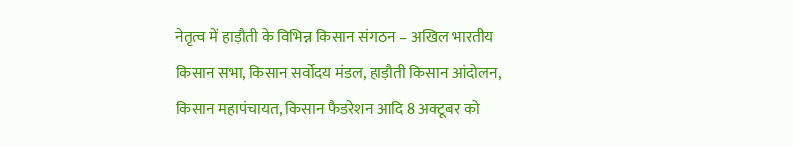नेतृत्व में हाड़ौती के विभिन्न किसान संगठन – अखिल भारतीय किसान सभा, किसान सर्वोदय मंडल, हाड़ौती किसान आंदोलन, किसान महापंचायत, किसान फैडरेशन आदि 8 अक्टूबर को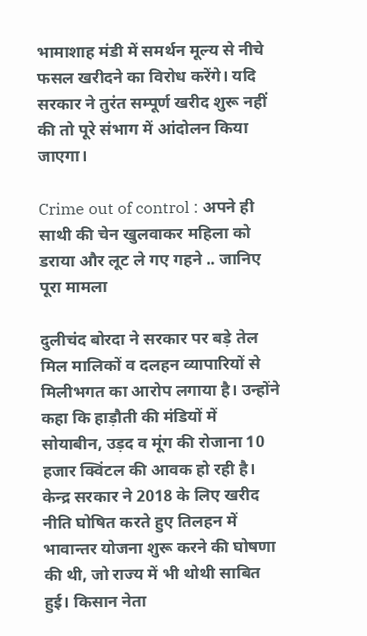भामाशाह मंडी में समर्थन मूल्य से नीचे फसल खरीदने का विरोध करेंगे। यदि सरकार ने तुरंत सम्पूर्ण खरीद शुरू नहीं की तो पूरे संभाग में आंदोलन किया जाएगा।

Crime out of control : अपने ही साथी की चेन खुलवाकर महिला को डराया और लूट ले गए गहने .. जानिए पूरा मामला

दुलीचंद बोरदा ने सरकार पर बड़े तेल मिल मालिकों व दलहन व्यापारियों से मिलीभगत का आरोप लगाया है। उन्होंने कहा कि हाड़ौती की मंडियों में सोयाबीन, उड़द व मूंग की रोजाना 10 हजार क्विंटल की आवक हो रही है। केन्द्र सरकार ने 2018 के लिए खरीद नीति घोषित करते हुए तिलहन में भावान्तर योजना शुरू करने की घोषणा की थी, जो राज्य में भी थोथी साबित हुई। किसान नेता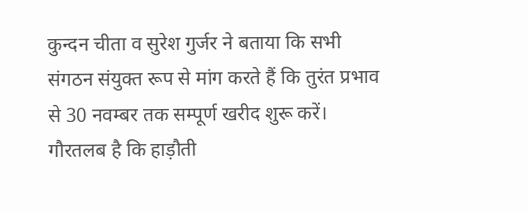कुन्दन चीता व सुरेश गुर्जर ने बताया कि सभी संगठन संयुक्त रूप से मांग करते हैं कि तुरंत प्रभाव से 30 नवम्बर तक सम्पूर्ण खरीद शुरू करें।
गौरतलब है कि हाड़ौती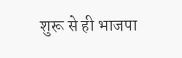शुरू से ही भाजपा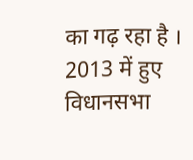का गढ़ रहा है । 2013 में हुए विधानसभा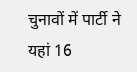चुनावों में पार्टी ने यहां 16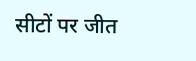सीटों पर जीत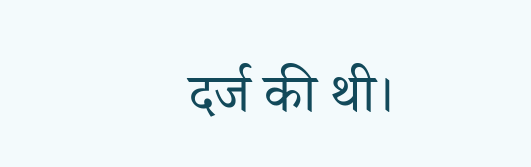दर्ज की थी।